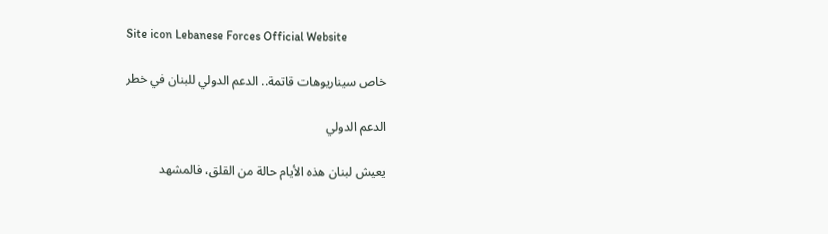Site icon Lebanese Forces Official Website

خاص سيناريوهات قاتمة.. الدعم الدولي للبنان في خطر

الدعم الدولي

يعيش لبنان هذه الأيام حالة من القلق، فالمشهد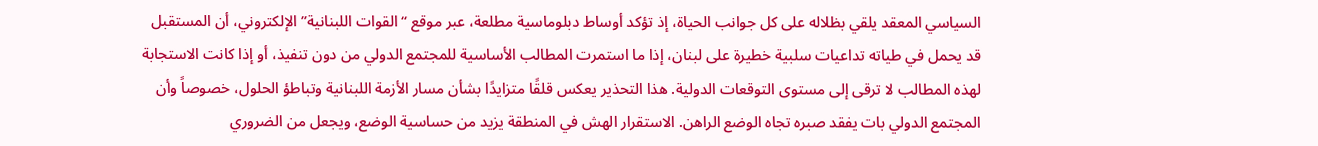السياسي المعقد يلقي بظلاله على كل جوانب الحياة، إذ تؤكد أوساط دبلوماسية مطلعة، عبر موقع “القوات اللبنانية” الإلكتروني، أن المستقبل قد يحمل في طياته تداعيات سلبية خطيرة على لبنان، إذا ما استمرت المطالب الأساسية للمجتمع الدولي من دون تنفيذ، أو إذا كانت الاستجابة لهذه المطالب لا ترقى إلى مستوى التوقعات الدولية. هذا التحذير يعكس قلقًا متزايدًا بشأن مسار الأزمة اللبنانية وتباطؤ الحلول، خصوصاً وأن المجتمع الدولي بات يفقد صبره تجاه الوضع الراهن. الاستقرار الهش في المنطقة يزيد من حساسية الوضع، ويجعل من الضروري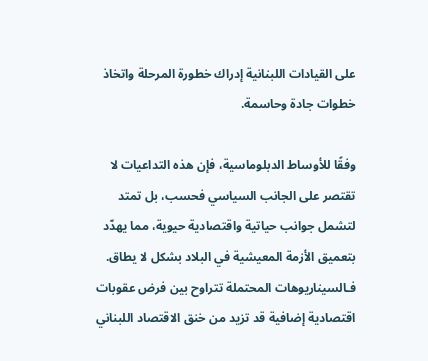على القيادات اللبنانية إدراك خطورة المرحلة واتخاذ خطوات جادة وحاسمة.

وفقًا للأوساط الدبلوماسية، فإن هذه التداعيات لا تقتصر على الجانب السياسي فحسب، بل تمتد لتشمل جوانب حياتية واقتصادية حيوية، مما يهدّد بتعميق الأزمة المعيشية في البلاد بشكل لا يطاق. فـالسيناريوهات المحتملة تتراوح بين فرض عقوبات اقتصادية إضافية قد تزيد من خنق الاقتصاد اللبناني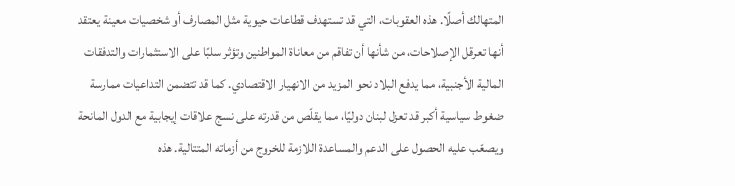المتهالك أصلًا. هذه العقوبات، التي قد تستهدف قطاعات حيوية مثل المصارف أو شخصيات معينة يعتقد أنها تعرقل الإصلاحات، من شأنها أن تفاقم من معاناة المواطنين وتؤثر سلبًا على الاستثمارات والتدفقات المالية الأجنبية، مما يدفع البلاد نحو المزيد من الانهيار الاقتصادي. كما قد تتضمن التداعيات ممارسة ضغوط سياسية أكبر قد تعزل لبنان دوليًا، مما يقلّص من قدرته على نسج علاقات إيجابية مع الدول المانحة ويصعّب عليه الحصول على الدعم والمساعدة اللازمة للخروج من أزماته المتتالية. هذه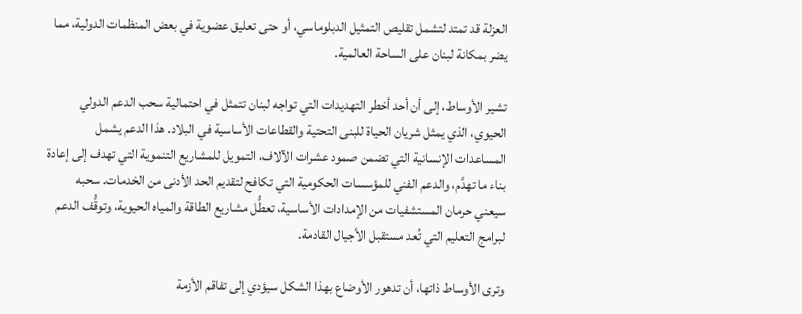العزلة قد تمتد لتشمل تقليص التمثيل الدبلوماسي، أو حتى تعليق عضوية في بعض المنظمات الدولية، مما يضر بمكانة لبنان على الساحة العالمية.

تشير الأوساط، إلى أن أحد أخطر التهديدات التي تواجه لبنان تتمثل في احتمالية سحب الدعم الدولي الحيوي، الذي يمثل شريان الحياة للبنى التحتية والقطاعات الأساسية في البلاد. هذا الدعم يشمل المساعدات الإنسانية التي تضمن صمود عشرات الآلاف، التمويل للمشاريع التنموية التي تهدف إلى إعادة بناء ما تهدَّم، والدعم الفني للمؤسسات الحكومية التي تكافح لتقديم الحد الأدنى من الخدمات. سحبه سيعني حرمان المستشفيات من الإمدادات الأساسية، تعطُّل مشاريع الطاقة والمياه الحيوية، وتوقُّف الدعم لبرامج التعليم التي تُعد مستقبل الأجيال القادمة.

وترى الأوساط ذاتها، أن تدهور الأوضاع بهذا الشكل سيؤدي إلى تفاقم الأزمة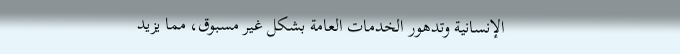الإنسانية وتدهور الخدمات العامة بشكل غير مسبوق، مما يزيد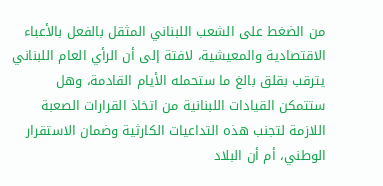من الضغط على الشعب اللبناني المثقل بالفعل بالأعباء الاقتصادية والمعيشية، لافتة إلى أن الرأي العام اللبناني يترقب بقلق بالغ ما ستحمله الأيام القادمة، وهل ستتمكن القيادات اللبنانية من اتخاذ القرارات الصعبة اللازمة لتجنب هذه التداعيات الكارثية وضمان الاستقرار الوطني، أم أن البلاد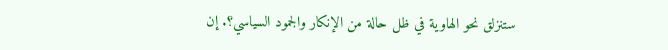ستنزلق نحو الهاوية في ظل حالة من الإنكار والجمود السياسي؟. إن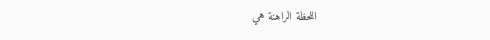اللحظة الراهنة هي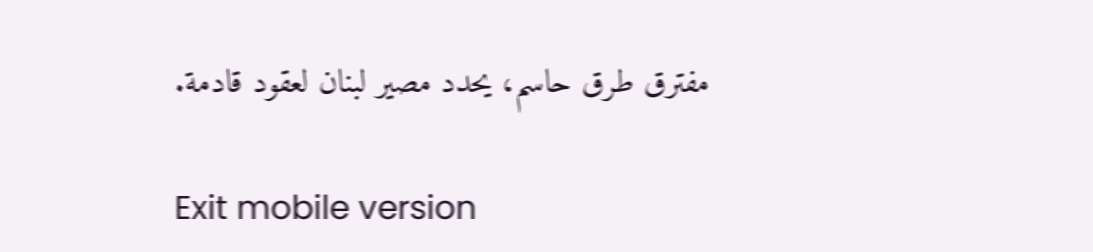مفترق طرق حاسم، يحدد مصير لبنان لعقود قادمة.

Exit mobile version